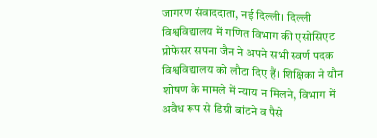जागरण संवाददाता, नई दिल्ली। दिल्ली विश्वविद्यालय में गणित विभाग की एसोसिएट प्रोफेसर सपना जैन ने अपने सभी स्वर्ण पदक विश्वविद्यालय को लौटा दिए हैं। शिक्षिका ने यौन शोषण के मामले में न्याय न मिलने, विभाग में अवैध रूप से डिग्री बांटने व पैसे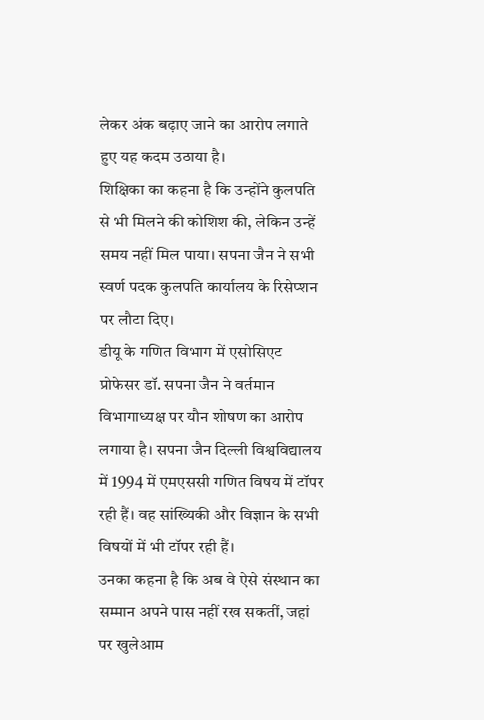लेकर अंक बढ़ाए जाने का आरोप लगाते हुए यह कदम उठाया है।
शिक्षिका का कहना है कि उन्होंने कुलपति से भी मिलने की कोशिश की, लेकिन उन्हें समय नहीं मिल पाया। सपना जैन ने सभी स्वर्ण पदक कुलपति कार्यालय के रिसेप्शन पर लौटा दिए।
डीयू के गणित विभाग में एसोसिएट प्रोफेसर डॉ. सपना जैन ने वर्तमान विभागाध्यक्ष पर यौन शोषण का आरोप लगाया है। सपना जैन दिल्ली विश्वविद्यालय में 1994 में एमएससी गणित विषय में टॉपर रही हैं। वह सांख्यिकी और विज्ञान के सभी विषयों में भी टॉपर रही हैं।
उनका कहना है कि अब वे ऐसे संस्थान का सम्मान अपने पास नहीं रख सकतीं, जहां पर खुलेआम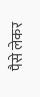पैसे लेकर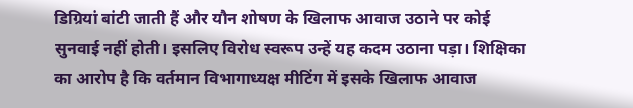डिग्रियां बांटी जाती हैं और यौन शोषण के खिलाफ आवाज उठाने पर कोई सुनवाई नहीं होती। इसलिए विरोध स्वरूप उन्हें यह कदम उठाना पड़ा। शिक्षिका का आरोप है कि वर्तमान विभागाध्यक्ष मीटिंग में इसके खिलाफ आवाज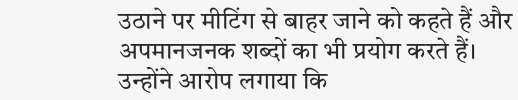उठाने पर मीटिंग से बाहर जाने को कहते हैं और अपमानजनक शब्दों का भी प्रयोग करते हैं।
उन्होंने आरोप लगाया कि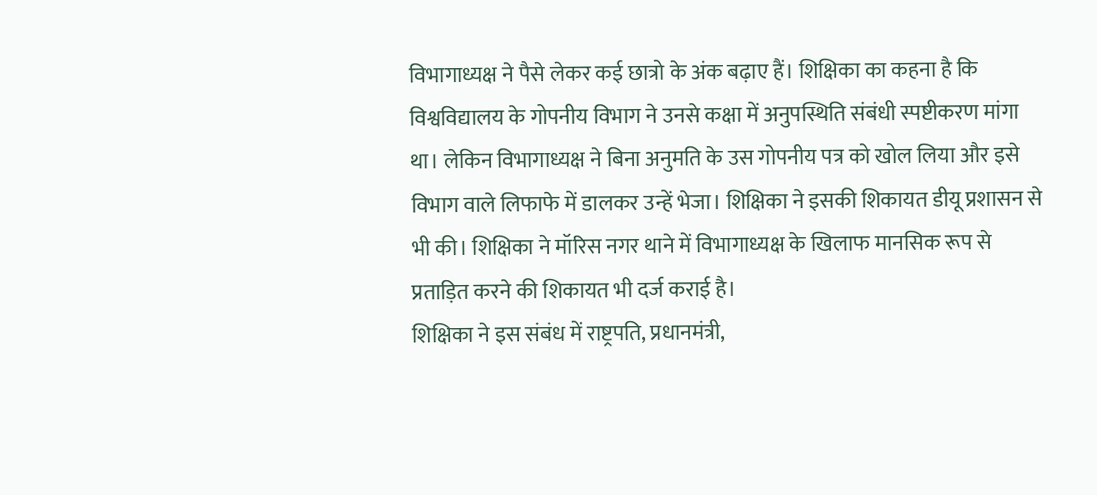विभागाध्यक्ष ने पैसे लेकर कई छात्रो के अंक बढ़ाए हैं। शिक्षिका का कहना है कि विश्वविद्यालय के गोपनीय विभाग ने उनसे कक्षा में अनुपस्थिति संबंधी स्पष्टीकरण मांगा था। लेकिन विभागाध्यक्ष ने बिना अनुमति के उस गोपनीय पत्र को खोल लिया और इसे विभाग वाले लिफाफे में डालकर उन्हें भेजा। शिक्षिका ने इसकी शिकायत डीयू प्रशासन से भी की। शिक्षिका ने मॉरिस नगर थाने में विभागाध्यक्ष के खिलाफ मानसिक रूप से प्रताड़ित करने की शिकायत भी दर्ज कराई है।
शिक्षिका ने इस संबंध में राष्ट्रपति, प्रधानमंत्री,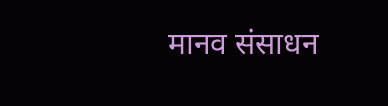मानव संसाधन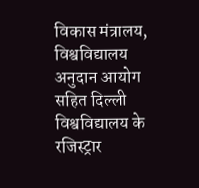विकास मंत्रालय, विश्वविद्यालय अनुदान आयोग सहित दिल्ली विश्वविद्यालय के रजिस्ट्रार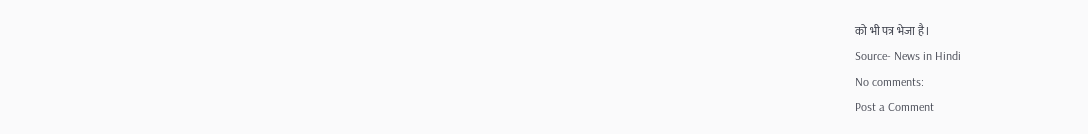को भी पत्र भेजा है।
Source- News in Hindi
No comments:
Post a Comment